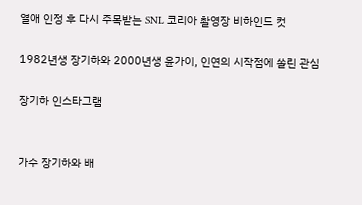열애 인정 후 다시 주목받는 SNL 코리아 촬영장 비하인드 컷

1982년생 장기하와 2000년생 윤가이, 인연의 시작점에 쏠린 관심

장기하 인스타그램


가수 장기하와 배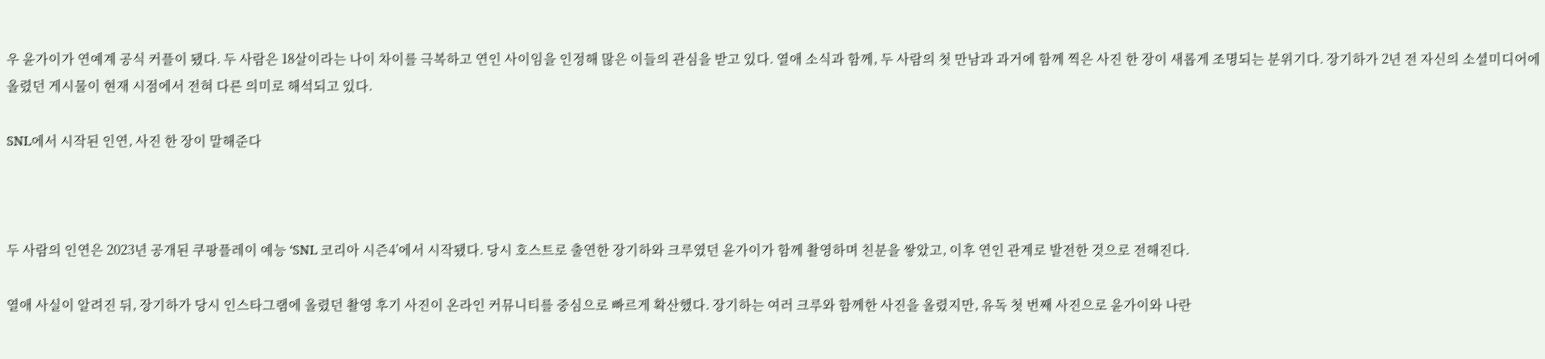우 윤가이가 연예계 공식 커플이 됐다. 두 사람은 18살이라는 나이 차이를 극복하고 연인 사이임을 인정해 많은 이들의 관심을 받고 있다. 열애 소식과 함께, 두 사람의 첫 만남과 과거에 함께 찍은 사진 한 장이 새롭게 조명되는 분위기다. 장기하가 2년 전 자신의 소셜미디어에 올렸던 게시물이 현재 시점에서 전혀 다른 의미로 해석되고 있다.

SNL에서 시작된 인연, 사진 한 장이 말해준다



두 사람의 인연은 2023년 공개된 쿠팡플레이 예능 ‘SNL 코리아 시즌4’에서 시작됐다. 당시 호스트로 출연한 장기하와 크루였던 윤가이가 함께 촬영하며 친분을 쌓았고, 이후 연인 관계로 발전한 것으로 전해진다.

열애 사실이 알려진 뒤, 장기하가 당시 인스타그램에 올렸던 촬영 후기 사진이 온라인 커뮤니티를 중심으로 빠르게 확산했다. 장기하는 여러 크루와 함께한 사진을 올렸지만, 유독 첫 번째 사진으로 윤가이와 나란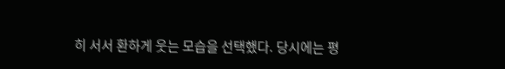히 서서 환하게 웃는 모습을 선택했다. 당시에는 평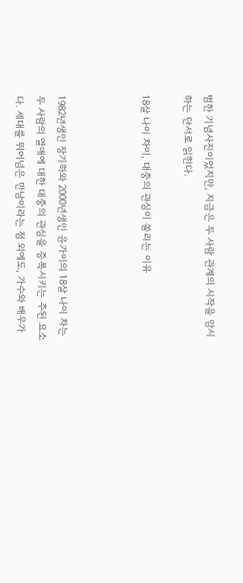범한 기념사진이었지만, 지금은 두 사람 관계의 시작을 암시하는 단서로 읽힌다.

18살 나이 차이, 대중의 관심이 쏠리는 이유



1982년생인 장기하와 2000년생인 윤가이의 18살 나이 차는 두 사람의 열애에 대한 대중의 관심을 증폭시키는 주된 요소다. 세대를 뛰어넘은 만남이라는 점 외에도, 가수와 배우가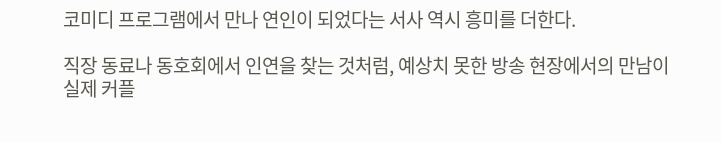코미디 프로그램에서 만나 연인이 되었다는 서사 역시 흥미를 더한다.

직장 동료나 동호회에서 인연을 찾는 것처럼, 예상치 못한 방송 현장에서의 만남이 실제 커플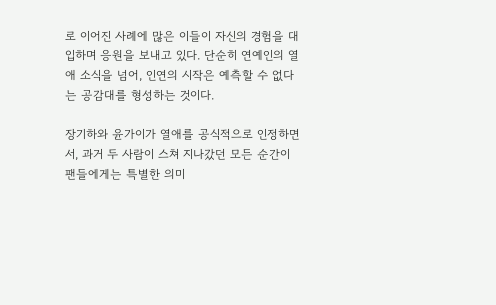로 이어진 사례에 많은 이들이 자신의 경험을 대입하며 응원을 보내고 있다. 단순히 연예인의 열애 소식을 넘어, 인연의 시작은 예측할 수 없다는 공감대를 형성하는 것이다.

장기하와 윤가이가 열애를 공식적으로 인정하면서, 과거 두 사람이 스쳐 지나갔던 모든 순간이 팬들에게는 특별한 의미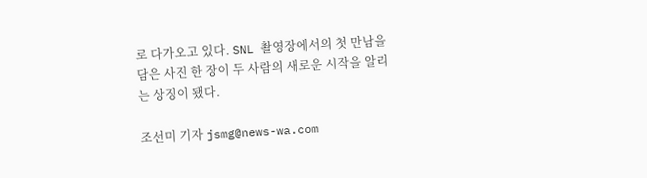로 다가오고 있다. SNL 촬영장에서의 첫 만남을 담은 사진 한 장이 두 사람의 새로운 시작을 알리는 상징이 됐다.

조선미 기자 jsmg@news-wa.com